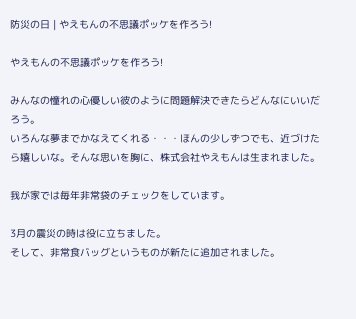防災の日 | やえもんの不思議ポッケを作ろう!

やえもんの不思議ポッケを作ろう!

みんなの憧れの心優しい彼のように問題解決できたらどんなにいいだろう。
いろんな夢までかなえてくれる・・・ほんの少しずつでも、近づけたら嬉しいな。そんな思いを胸に、株式会社やえもんは生まれました。

我が家では毎年非常袋のチェックをしています。

3月の震災の時は役に立ちました。
そして、非常食バッグというものが新たに追加されました。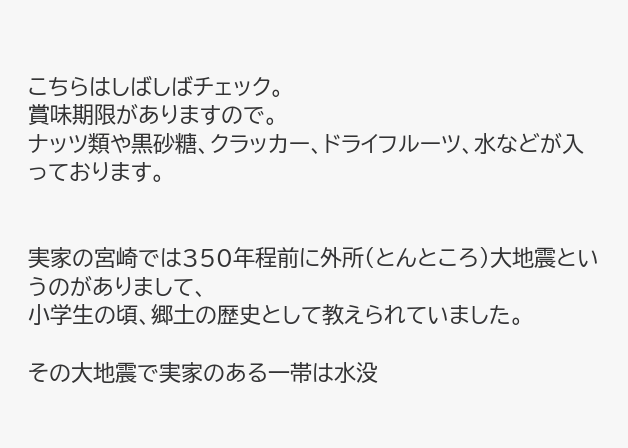こちらはしばしばチェック。
賞味期限がありますので。
ナッツ類や黒砂糖、クラッカー、ドライフルーツ、水などが入っております。


実家の宮崎では350年程前に外所(とんところ)大地震というのがありまして、
小学生の頃、郷土の歴史として教えられていました。

その大地震で実家のある一帯は水没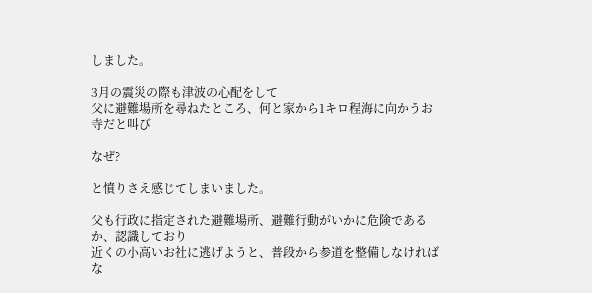しました。

3月の震災の際も津波の心配をして
父に避難場所を尋ねたところ、何と家から1キロ程海に向かうお寺だと叫び

なぜ?

と憤りさえ感じてしまいました。

父も行政に指定された避難場所、避難行動がいかに危険であるか、認識しており
近くの小高いお社に逃げようと、普段から参道を整備しなければな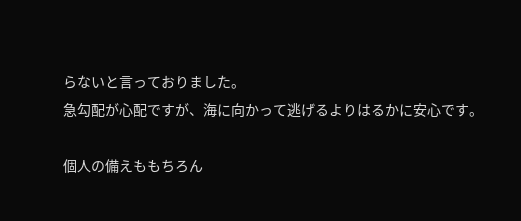らないと言っておりました。
急勾配が心配ですが、海に向かって逃げるよりはるかに安心です。

個人の備えももちろん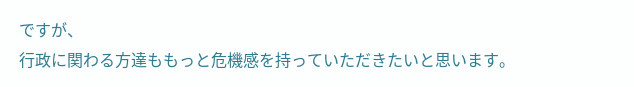ですが、
行政に関わる方達ももっと危機感を持っていただきたいと思います。